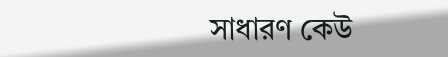সাধারণ কেউ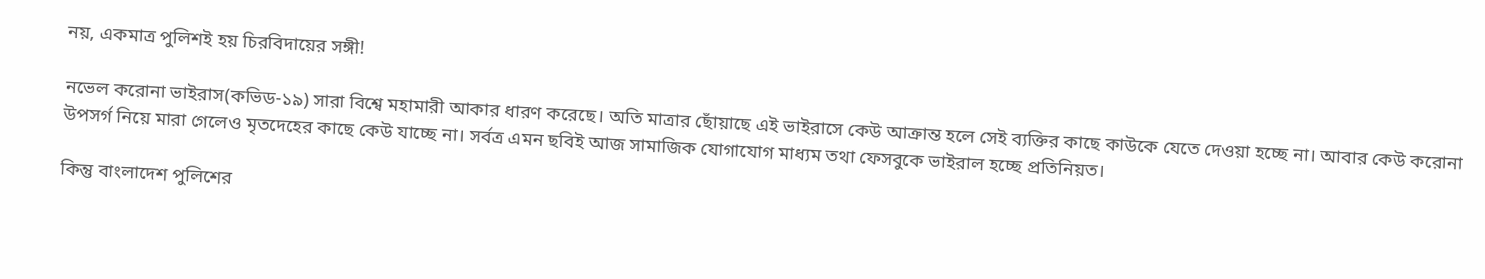নয়, একমাত্র পুলিশই হয় চিরবিদায়ের সঙ্গী!

নভেল করোনা ভাইরাস(কভিড-১৯) সারা বিশ্বে মহামারী আকার ধারণ করেছে। অতি মাত্রার ছোঁয়াছে এই ভাইরাসে কেউ আক্রান্ত হলে সেই ব্যক্তির কাছে কাউকে যেতে দেওয়া হচ্ছে না। আবার কেউ করোনা উপসর্গ নিয়ে মারা গেলেও মৃতদেহের কাছে কেউ যাচ্ছে না। সর্বত্র এমন ছবিই আজ সামাজিক যোগাযোগ মাধ্যম তথা ফেসবুকে ভাইরাল হচ্ছে প্রতিনিয়ত।

কিন্তু বাংলাদেশ পুলিশের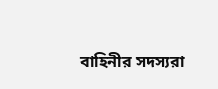বাহিনীর সদস্যরা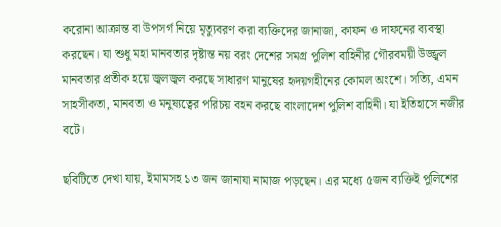করোনা আক্রান্ত বা উপসর্গ নিয়ে মৃত্যুবরণ করা ব্যক্তিদের জানাজা, কাফন ও দাফনের ব্যবস্থা করছেন। যা শুধু মহা মানবতার দৃষ্টান্ত নয় বরং দেশের সমগ্র পুলিশ বাহিনীর গৌরবময়ী উজ্জ্বল মানবতার প্রতীক হয়ে জ্বলজ্বল করছে সাধারণ মানুষের হৃদয়গহীনের কোমল অংশে। সত্যি, এমন সাহসীকতা, মানবতা ও মনুষ্যত্বের পরিচয় বহন করছে বাংলাদেশ পুলিশ বাহিনী। যা ইতিহাসে নজীর বটে।

ছবিটিতে দেখা যায়, ইমামসহ ১৩ জন জানাযা নামাজ পড়ছেন। এর মধ্যে ৫জন ব্যক্তিই পুলিশের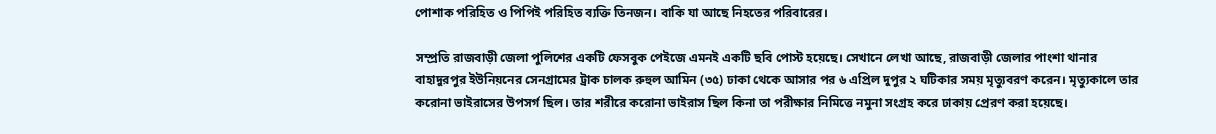পোশাক পরিহিত ও পিপিই পরিহিত ব্যক্তি তিনজন। বাকি যা আছে নিহতের পরিবারের।

সম্প্রতি রাজবাড়ী জেলা পুলিশের একটি ফেসবুক পেইজে এমনই একটি ছবি পোস্ট হয়েছে। সেখানে লেখা আছে, রাজবাড়ী জেলার পাংশা থানার বাহাদুরপুর ইউনিয়নের সেনগ্রামের ট্রাক চালক রুহুল আমিন (৩৫) ঢাকা থেকে আসার পর ৬ এপ্রিল দুপুর ২ ঘটিকার সময় মৃত্যুবরণ করেন। মৃত্যুকালে তার করোনা ভাইরাসের উপসর্গ ছিল। তার শরীরে করোনা ভাইরাস ছিল কিনা তা পরীক্ষার নিমিত্তে নমুনা সংগ্রহ করে ঢাকায় প্রেরণ করা হয়েছে।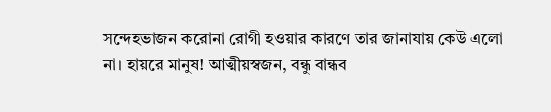সন্দেহভাজন করোনা রোগী হওয়ার কারণে তার জানাযায় কেউ এলো না। হায়রে মানুষ! আত্মীয়স্বজন, বন্ধু বান্ধব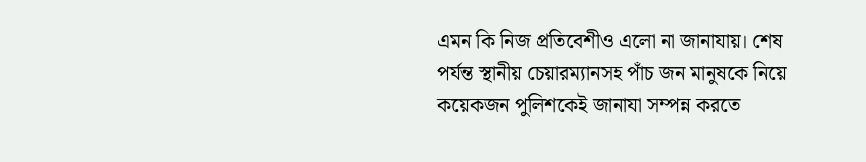এমন কি নিজ প্রতিবেশীও এলো না জানাযায়। শেষ পর্যন্ত স্থানীয় চেয়ারম্যানসহ পাঁচ জন মানুষকে নিয়ে কয়েকজন পুলিশকেই জানাযা সম্পন্ন করতে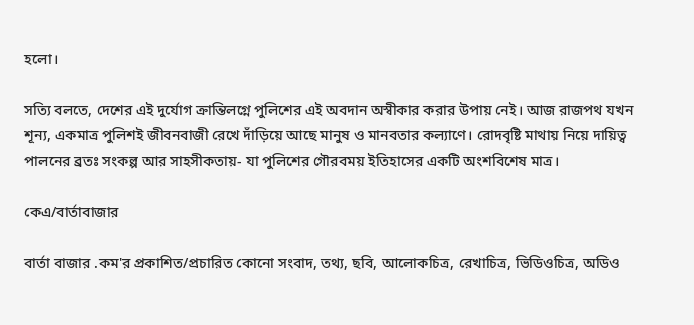হলো।

সত্যি বলতে, দেশের এই দুর্যোগ ক্রান্তিলগ্নে পুলিশের এই অবদান অস্বীকার করার উপায় নেই। আজ রাজপথ যখন শূন্য, একমাত্র পুলিশই জীবনবাজী রেখে দাঁড়িয়ে আছে মানুষ ও মানবতার কল্যাণে। রোদবৃষ্টি মাথায় নিয়ে দায়িত্ব পালনের ব্রতঃ সংকল্প আর সাহসীকতায়- যা পুলিশের গৌরবময় ইতিহাসের একটি অংশবিশেষ মাত্র।

কেএ/বার্তাবাজার

বার্তা বাজার .কম'র প্রকাশিত/প্রচারিত কোনো সংবাদ, তথ্য, ছবি, আলোকচিত্র, রেখাচিত্র, ভিডিওচিত্র, অডিও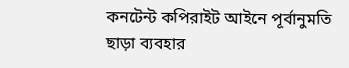কনটেন্ট কপিরাইট আইনে পূর্বানুমতি ছাড়া ব্যবহার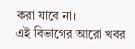করা যাবে না।
এই বিভাগের আরো খবর